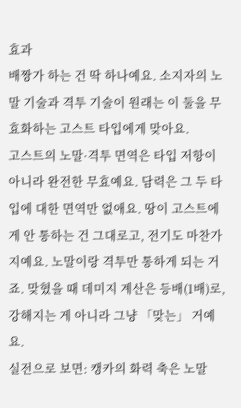효과
배짱가 하는 건 딱 하나예요. 소지자의 노말 기술과 격투 기술이 원래는 이 둘을 무효화하는 고스트 타입에게 맞아요.
고스트의 노말·격투 면역은 타입 저항이 아니라 완전한 무효예요. 담력은 그 두 타입에 대한 면역만 없애요. 땅이 고스트에게 안 통하는 건 그대로고, 전기도 마찬가지예요. 노말이랑 격투만 통하게 되는 거죠. 맞혔을 때 데미지 계산은 등배(1배)로, 강해지는 게 아니라 그냥 「맞는」 거예요.
실전으로 보면: 캥카의 화력 축은 노말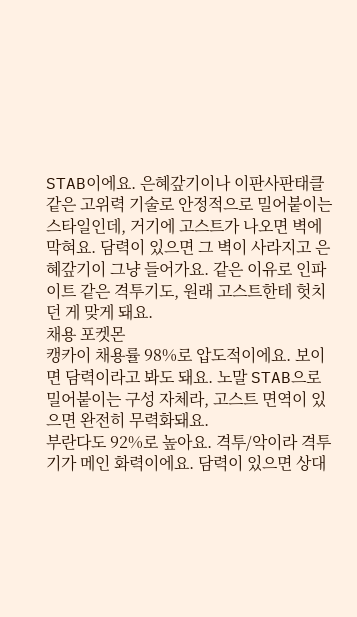STAB이에요. 은혜갚기이나 이판사판태클 같은 고위력 기술로 안정적으로 밀어붙이는 스타일인데, 거기에 고스트가 나오면 벽에 막혀요. 담력이 있으면 그 벽이 사라지고 은혜갚기이 그냥 들어가요. 같은 이유로 인파이트 같은 격투기도, 원래 고스트한테 헛치던 게 맞게 돼요.
채용 포켓몬
캥카이 채용률 98%로 압도적이에요. 보이면 담력이라고 봐도 돼요. 노말 STAB으로 밀어붙이는 구성 자체라, 고스트 면역이 있으면 완전히 무력화돼요.
부란다도 92%로 높아요. 격투/악이라 격투기가 메인 화력이에요. 담력이 있으면 상대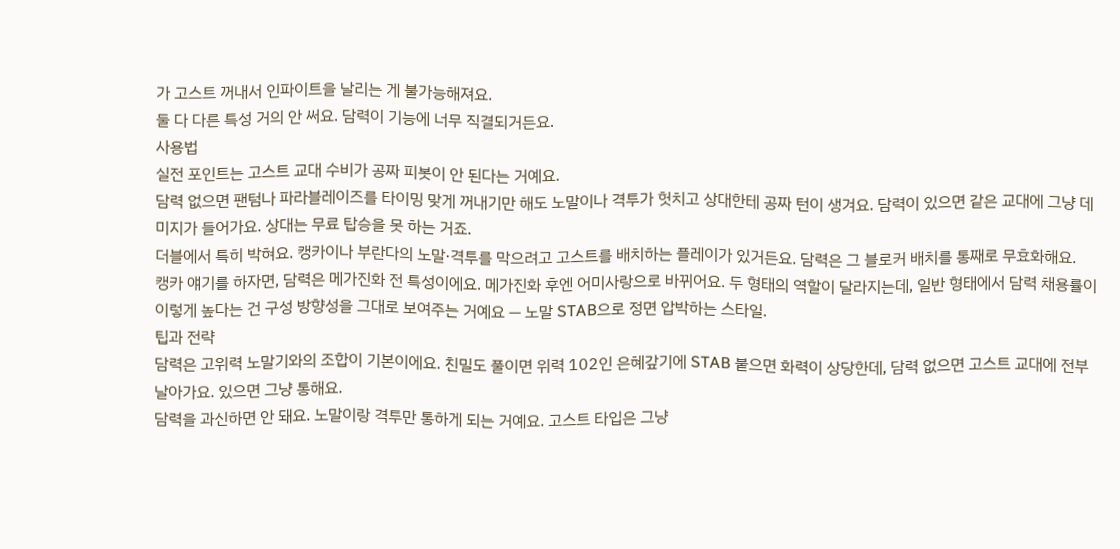가 고스트 꺼내서 인파이트을 날리는 게 불가능해져요.
둘 다 다른 특성 거의 안 써요. 담력이 기능에 너무 직결되거든요.
사용법
실전 포인트는 고스트 교대 수비가 공짜 피봇이 안 된다는 거예요.
담력 없으면 팬텀나 파라블레이즈를 타이밍 맞게 꺼내기만 해도 노말이나 격투가 헛치고 상대한테 공짜 턴이 생겨요. 담력이 있으면 같은 교대에 그냥 데미지가 들어가요. 상대는 무료 탑승을 못 하는 거죠.
더블에서 특히 박혀요. 캥카이나 부란다의 노말·격투를 막으려고 고스트를 배치하는 플레이가 있거든요. 담력은 그 블로커 배치를 통째로 무효화해요.
캥카 얘기를 하자면, 담력은 메가진화 전 특성이에요. 메가진화 후엔 어미사랑으로 바뀌어요. 두 형태의 역할이 달라지는데, 일반 형태에서 담력 채용률이 이렇게 높다는 건 구성 방향성을 그대로 보여주는 거예요 — 노말 STAB으로 정면 압박하는 스타일.
팁과 전략
담력은 고위력 노말기와의 조합이 기본이에요. 친밀도 풀이면 위력 102인 은혜갚기에 STAB 붙으면 화력이 상당한데, 담력 없으면 고스트 교대에 전부 날아가요. 있으면 그냥 통해요.
담력을 과신하면 안 돼요. 노말이랑 격투만 통하게 되는 거예요. 고스트 타입은 그냥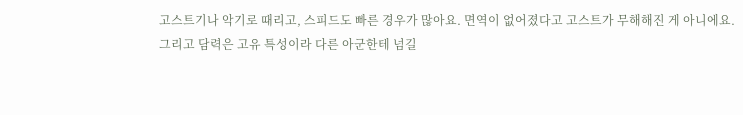고스트기나 악기로 때리고, 스피드도 빠른 경우가 많아요. 면역이 없어졌다고 고스트가 무해해진 게 아니에요.
그리고 담력은 고유 특성이라 다른 아군한테 넘길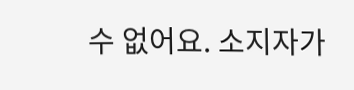수 없어요. 소지자가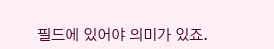필드에 있어야 의미가 있죠.